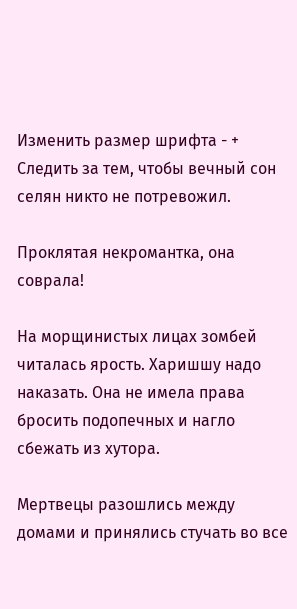Изменить размер шрифта - +
Следить за тем, чтобы вечный сон селян никто не потревожил.

Проклятая некромантка, она соврала!

На морщинистых лицах зомбей читалась ярость. Харишшу надо наказать. Она не имела права бросить подопечных и нагло сбежать из хутора.

Мертвецы разошлись между домами и принялись стучать во все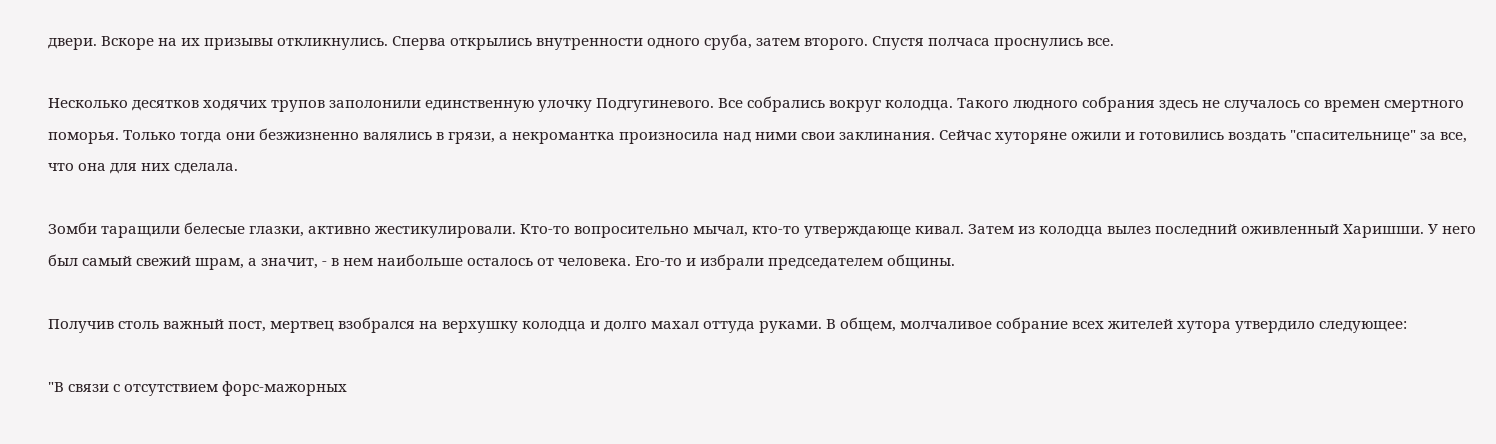двери. Вскоре на их призывы откликнулись. Сперва открылись внутренности одного сруба, затем второго. Спустя полчаса проснулись все.

Несколько десятков ходячих трупов заполонили единственную улочку Подгугиневого. Все собрались вокруг колодца. Такого людного собрания здесь не случалось со времен смертного поморья. Только тогда они безжизненно валялись в грязи, а некромантка произносила над ними свои заклинания. Сейчас хуторяне ожили и готовились воздать "спасительнице" за все, что она для них сделала.

Зомби таращили белесые глазки, активно жестикулировали. Кто-то вопросительно мычал, кто-то утверждающе кивал. Затем из колодца вылез последний оживленный Харишши. У него был самый свежий шрам, а значит, - в нем наибольше осталось от человека. Его-то и избрали председателем общины.

Получив столь важный пост, мертвец взобрался на верхушку колодца и долго махал оттуда руками. В общем, молчаливое собрание всех жителей хутора утвердило следующее:

"В связи с отсутствием форс-мажорных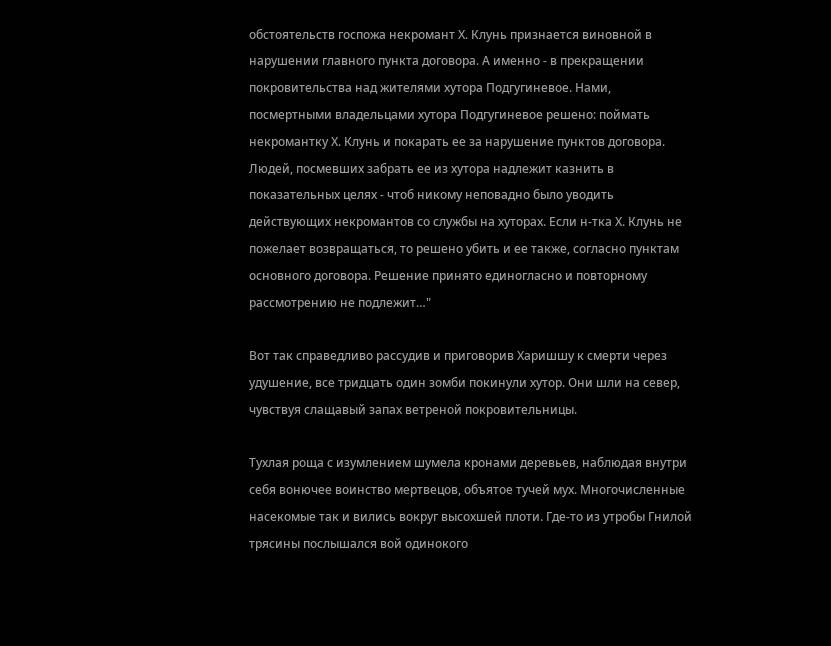обстоятельств госпожа некромант Х. Клунь признается виновной в нарушении главного пункта договора. А именно - в прекращении покровительства над жителями хутора Подгугиневое. Нами, посмертными владельцами хутора Подгугиневое решено: поймать некромантку Х. Клунь и покарать ее за нарушение пунктов договора. Людей, посмевших забрать ее из хутора надлежит казнить в показательных целях - чтоб никому неповадно было уводить действующих некромантов со службы на хуторах. Если н-тка Х. Клунь не пожелает возвращаться, то решено убить и ее также, согласно пунктам основного договора. Решение принято единогласно и повторному рассмотрению не подлежит…"

Вот так справедливо рассудив и приговорив Харишшу к смерти через удушение, все тридцать один зомби покинули хутор. Они шли на север, чувствуя слащавый запах ветреной покровительницы.

Тухлая роща с изумлением шумела кронами деревьев, наблюдая внутри себя вонючее воинство мертвецов, объятое тучей мух. Многочисленные насекомые так и вились вокруг высохшей плоти. Где-то из утробы Гнилой трясины послышался вой одинокого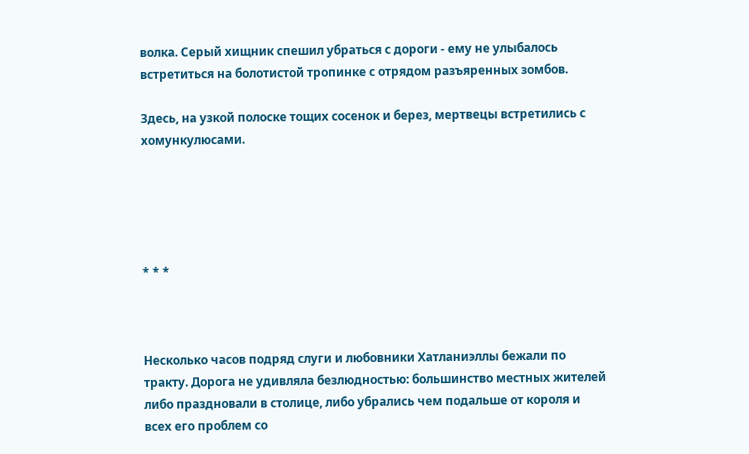волка. Серый хищник спешил убраться с дороги - ему не улыбалось встретиться на болотистой тропинке с отрядом разъяренных зомбов.

Здесь, на узкой полоске тощих сосенок и берез, мертвецы встретились с хомункулюсами.





* * *



Несколько часов подряд слуги и любовники Хатланиэллы бежали по тракту. Дорога не удивляла безлюдностью: большинство местных жителей либо праздновали в столице, либо убрались чем подальше от короля и всех его проблем со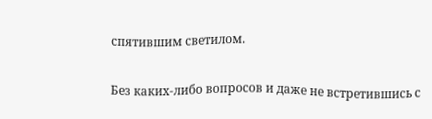спятившим светилом.

Без каких-либо вопросов и даже не встретившись с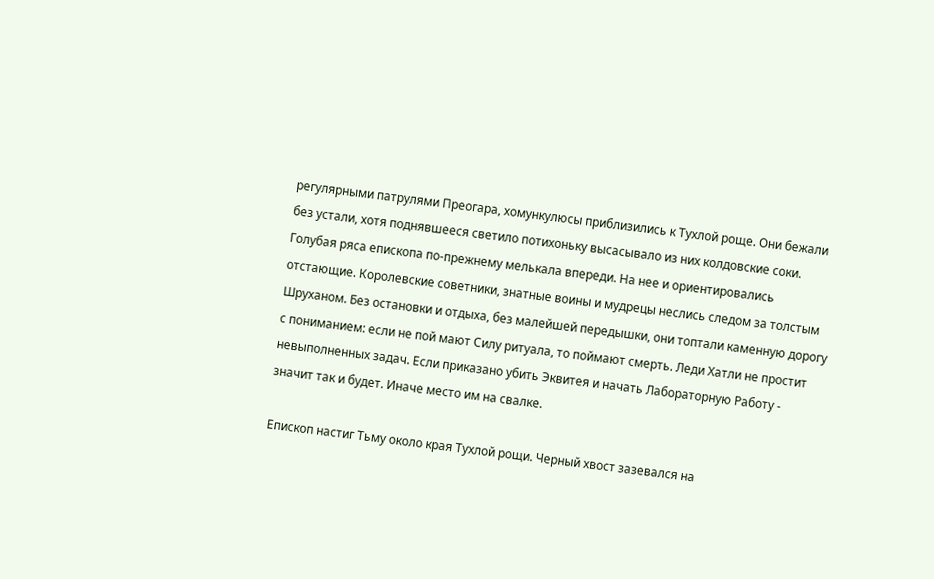регулярными патрулями Преогара, хомункулюсы приблизились к Тухлой роще. Они бежали без устали, хотя поднявшееся светило потихоньку высасывало из них колдовские соки. Голубая ряса епископа по-прежнему мелькала впереди. На нее и ориентировались отстающие. Королевские советники, знатные воины и мудрецы неслись следом за толстым Шруханом. Без остановки и отдыха, без малейшей передышки, они топтали каменную дорогу с пониманием: если не пой мают Силу ритуала, то поймают смерть. Леди Хатли не простит невыполненных задач. Если приказано убить Эквитея и начать Лабораторную Работу - значит так и будет. Иначе место им на свалке.

Епископ настиг Тьму около края Тухлой рощи. Черный хвост зазевался на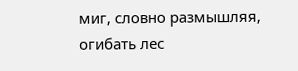миг, словно размышляя, огибать лес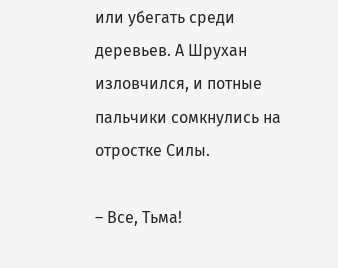или убегать среди деревьев. А Шрухан изловчился, и потные пальчики сомкнулись на отростке Силы.

– Все, Тьма!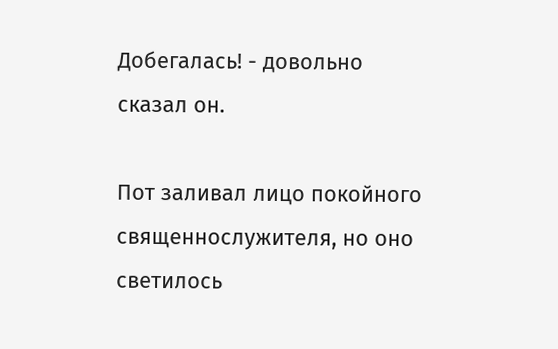Добегалась! - довольно сказал он.

Пот заливал лицо покойного священнослужителя, но оно светилось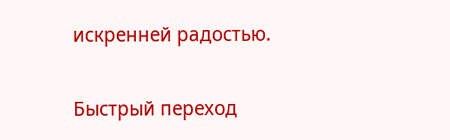искренней радостью.

Быстрый переход